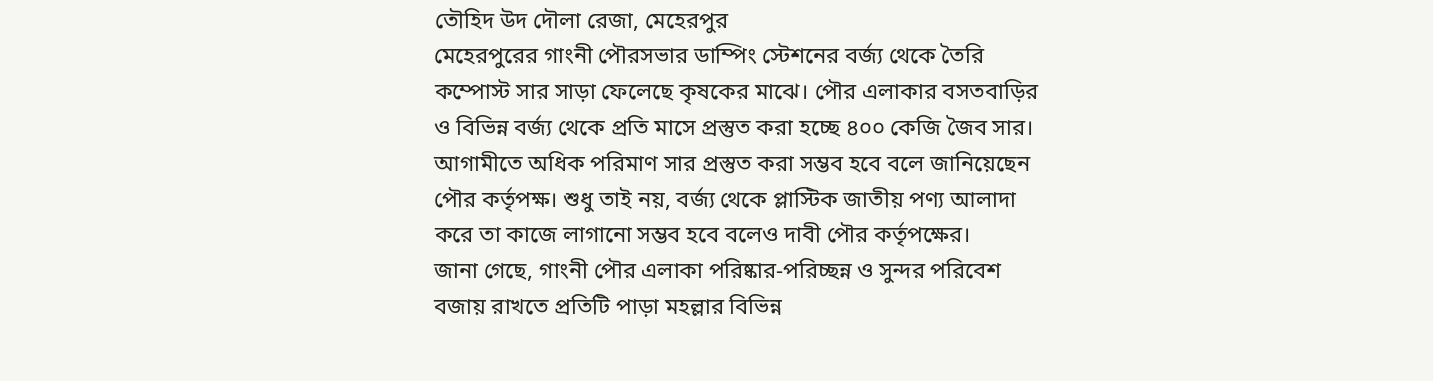তৌহিদ উদ দৌলা রেজা, মেহেরপুর
মেহেরপুরের গাংনী পৌরসভার ডাম্পিং স্টেশনের বর্জ্য থেকে তৈরি কম্পোস্ট সার সাড়া ফেলেছে কৃষকের মাঝে। পৌর এলাকার বসতবাড়ির ও বিভিন্ন বর্জ্য থেকে প্রতি মাসে প্রস্তুত করা হচ্ছে ৪০০ কেজি জৈব সার। আগামীতে অধিক পরিমাণ সার প্রস্তুত করা সম্ভব হবে বলে জানিয়েছেন পৌর কর্তৃপক্ষ। শুধু তাই নয়, বর্জ্য থেকে প্লাস্টিক জাতীয় পণ্য আলাদা করে তা কাজে লাগানো সম্ভব হবে বলেও দাবী পৌর কর্তৃপক্ষের।
জানা গেছে, গাংনী পৌর এলাকা পরিষ্কার-পরিচ্ছন্ন ও সুন্দর পরিবেশ বজায় রাখতে প্রতিটি পাড়া মহল্লার বিভিন্ন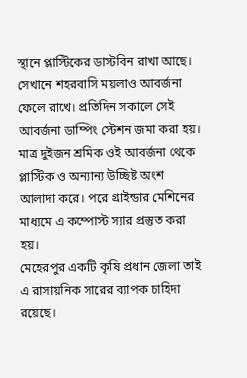স্থানে প্লাস্টিকের ডাস্টবিন রাখা আছে। সেখানে শহরবাসি ময়লাও আবর্জনা ফেলে রাখে। প্রতিদিন সকালে সেই আবর্জনা ডাম্পিং স্টেশন জমা করা হয়। মাত্র দুইজন শ্রমিক ওই আবর্জনা থেকে প্লাস্টিক ও অন্যান্য উচ্ছিষ্ট অংশ আলাদা করে। পরে গ্রাইন্ডার মেশিনের মাধ্যমে এ কম্পোস্ট স্যার প্রস্তুত করা হয়।
মেহেরপুর একটি কৃষি প্রধান জেলা তাই এ রাসায়নিক সারের ব্যাপক চাহিদা রয়েছে।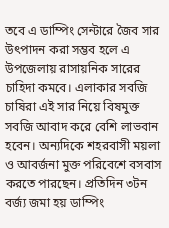তবে এ ডাম্পিং সেন্টারে জৈব সার উৎপাদন করা সম্ভব হলে এ উপজেলায় রাসায়নিক সারের চাহিদা কমবে। এলাকার সবজি চাষিরা এই সার নিয়ে বিষমুক্ত সবজি আবাদ করে বেশি লাভবান হবেন। অন্যদিকে শহরবাসী ময়লা ও আবর্জনা মুক্ত পরিবেশে বসবাস করতে পারছেন। প্রতিদিন ৩টন বর্জ্য জমা হয় ডাম্পিং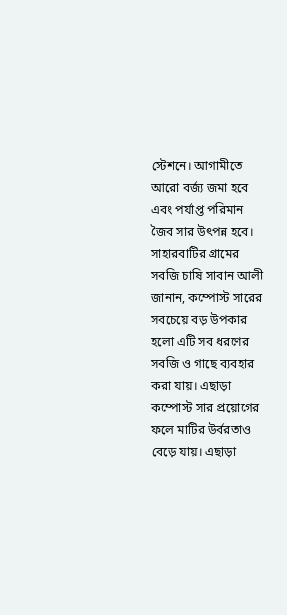স্টেশনে। আগামীতে আরো বর্জ্য জমা হবে এবং পর্যাপ্ত পরিমান জৈব সার উৎপন্ন হবে।
সাহারবাটির গ্রামের সবজি চাষি সাবান আলী জানান, কম্পোস্ট সারের সবচেয়ে বড় উপকার হলো এটি সব ধরণের সবজি ও গাছে ব্যবহার করা যায়। এছাড়া কম্পোস্ট সার প্রয়োগের ফলে মাটির উর্বরতাও বেড়ে যায়। এছাড়া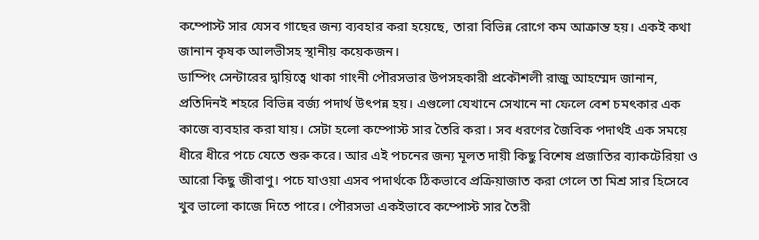কম্পোস্ট সার যেসব গাছের জন্য ব্যবহার করা হয়েছে, তারা বিভিন্ন রোগে কম আক্রান্ত হয়। একই কথা জানান কৃষক আলভীসহ স্থানীয় কয়েকজন।
ডাম্পিং সেন্টারের দ্বায়িত্বে থাকা গাংনী পৌরসভার উপসহকারী প্রকৌশলী রাজু আহম্মেদ জানান, প্রতিদিনই শহরে বিভিন্ন বর্জ্য পদার্থ উৎপন্ন হয়। এগুলো যেখানে সেখানে না ফেলে বেশ চমৎকার এক কাজে ব্যবহার করা যায়। সেটা হলো কম্পোস্ট সার তৈরি করা। সব ধরণের জৈবিক পদার্থই এক সময়ে ধীরে ধীরে পচে যেতে শুরু করে। আর এই পচনের জন্য মূলত দায়ী কিছু বিশেষ প্রজাতির ব্যাকটেরিয়া ও আরো কিছু জীবাণু। পচে যাওয়া এসব পদার্থকে ঠিকভাবে প্রক্রিয়াজাত করা গেলে তা মিশ্র সার হিসেবে খুব ভালো কাজে দিতে পারে। পৌরসভা একইভাবে কম্পোস্ট সার তৈরী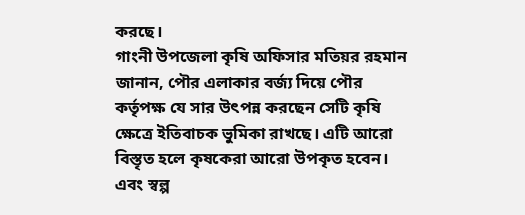করছে।
গাংনী উপজেলা কৃষি অফিসার মতিয়র রহমান জানান, পৌর এলাকার বর্জ্য দিয়ে পৌর কর্তৃপক্ষ যে সার উৎপন্ন করছেন সেটি কৃষি ক্ষেত্রে ইতিবাচক ভুমিকা রাখছে। এটি আরো বিস্তৃত হলে কৃষকেরা আরো উপকৃত হবেন। এবং স্বল্প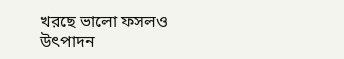খরছে ভালো ফসলও উৎপাদন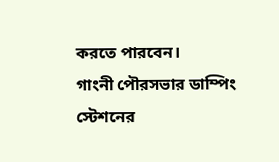করতে পারবেন।
গাংনী পৌরসভার ডাম্পিং স্টেশনের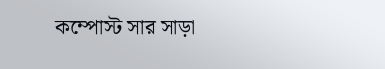কম্পোস্ট সার সাড়া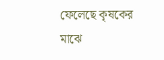ফেলেছে কৃষকের মাঝে